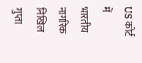US कोर्ट में भारतीय नागरिक निखिल गुप्ता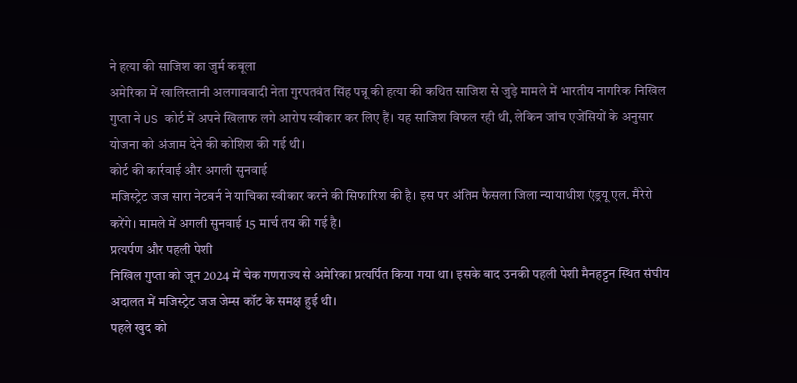ने हत्या की साजिश का जुर्म कबूला
अमेरिका में खालिस्तानी अलगाववादी नेता गुरपतवंत सिंह पन्नू की हत्या की कथित साजिश से जुड़े मामले में भारतीय नागरिक निखिल गुप्ता ने US कोर्ट में अपने खिलाफ लगे आरोप स्वीकार कर लिए हैं। यह साजिश विफल रही थी, लेकिन जांच एजेंसियों के अनुसार योजना को अंजाम देने की कोशिश की गई थी।
कोर्ट की कार्रवाई और अगली सुनवाई
मजिस्ट्रेट जज सारा नेटबर्न ने याचिका स्वीकार करने की सिफारिश की है। इस पर अंतिम फैसला जिला न्यायाधीश एंड्रयू एल. मैरेरो करेंगे। मामले में अगली सुनवाई 15 मार्च तय की गई है।
प्रत्यर्पण और पहली पेशी
निखिल गुप्ता को जून 2024 में चेक गणराज्य से अमेरिका प्रत्यर्पित किया गया था। इसके बाद उनकी पहली पेशी मैनहट्टन स्थित संघीय अदालत में मजिस्ट्रेट जज जेम्स कॉट के समक्ष हुई थी।
पहले खुद को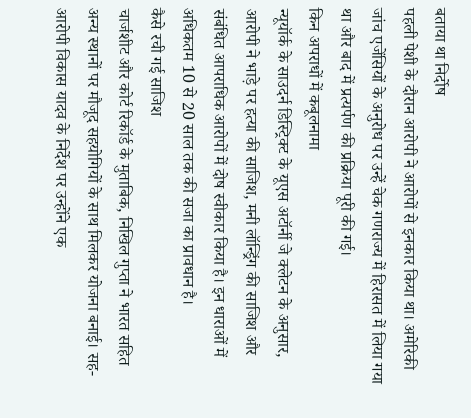बताया था निर्दोष
पहली पेशी के दौरान आरोपी ने आरोपों से इनकार किया था। अमेरिकी जांच एजेंसियों के अनुरोध पर उन्हें चेक गणराज्य में हिरासत में लिया गया था और बाद में प्रत्यर्पण की प्रक्रिया पूरी की गई।
किन अपराधों में कबूलनामा
न्यूयॉर्क के साउदर्न डिस्ट्रिक्ट के यूएस अटॉर्नी जे क्लेटन के अनुसार, आरोपी ने भाड़े पर हत्या की साजिश, मनी लॉन्ड्रिंग की साजिश और संबंधित आपराधिक आरोपों में दोष स्वीकार किया है। इन धाराओं में अधिकतम 10 से 20 साल तक की सजा का प्रावधान है।
कैसे रची गई साजिश
चार्जशीट और कोर्ट रिकॉर्ड के मुताबिक, निखिल गुप्ता ने भारत सहित अन्य स्थानों पर मौजूद सहयोगियों के साथ मिलकर योजना बनाई। सह-आरोपी विकास यादव के निर्देश पर उन्होंने एक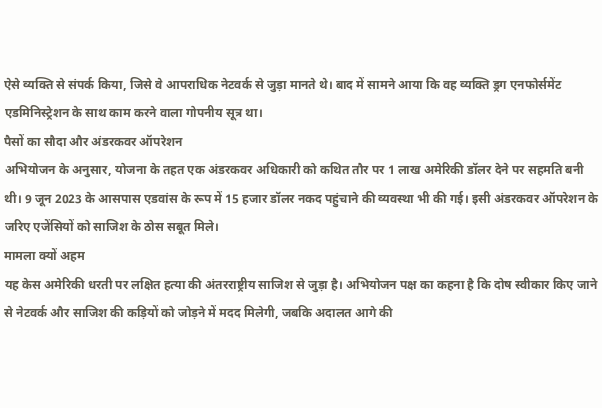ऐसे व्यक्ति से संपर्क किया, जिसे वे आपराधिक नेटवर्क से जुड़ा मानते थे। बाद में सामने आया कि वह व्यक्ति ड्रग एनफोर्समेंट एडमिनिस्ट्रेशन के साथ काम करने वाला गोपनीय सूत्र था।
पैसों का सौदा और अंडरकवर ऑपरेशन
अभियोजन के अनुसार, योजना के तहत एक अंडरकवर अधिकारी को कथित तौर पर 1 लाख अमेरिकी डॉलर देने पर सहमति बनी थी। 9 जून 2023 के आसपास एडवांस के रूप में 15 हजार डॉलर नकद पहुंचाने की व्यवस्था भी की गई। इसी अंडरकवर ऑपरेशन के जरिए एजेंसियों को साजिश के ठोस सबूत मिले।
मामला क्यों अहम
यह केस अमेरिकी धरती पर लक्षित हत्या की अंतरराष्ट्रीय साजिश से जुड़ा है। अभियोजन पक्ष का कहना है कि दोष स्वीकार किए जाने से नेटवर्क और साजिश की कड़ियों को जोड़ने में मदद मिलेगी, जबकि अदालत आगे की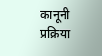कानूनी प्रक्रिया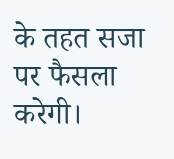के तहत सजा पर फैसला करेगी।